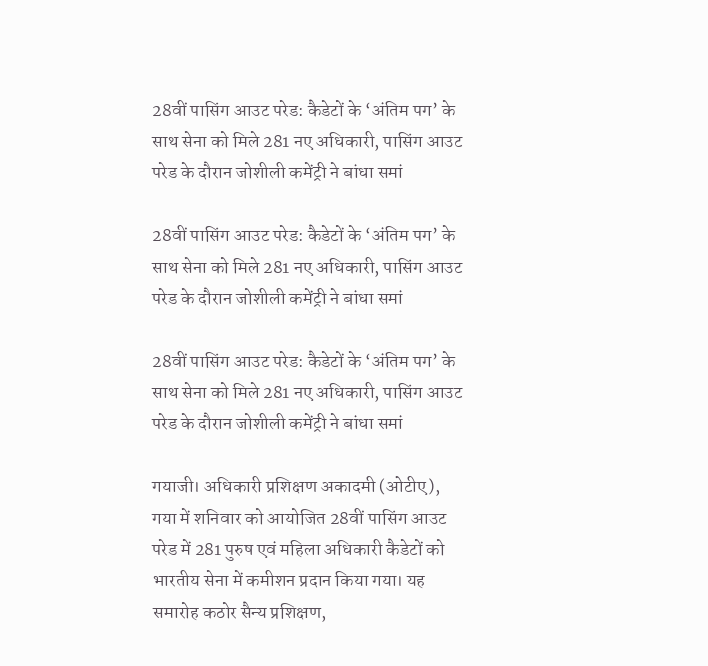28वीं पासिंग आउट परेड: कैडेटों के ‘अंतिम पग’ के साथ सेना को मिले 281 नए अधिकारी, पासिंग आउट परेड के दौरान जोशीली कमेंट्री ने बांधा समां

28वीं पासिंग आउट परेड: कैडेटों के ‘अंतिम पग’ के साथ सेना को मिले 281 नए अधिकारी, पासिंग आउट परेड के दौरान जोशीली कमेंट्री ने बांधा समां

28वीं पासिंग आउट परेड: कैडेटों के ‘अंतिम पग’ के साथ सेना को मिले 281 नए अधिकारी, पासिंग आउट परेड के दौरान जोशीली कमेंट्री ने बांधा समां

गयाजी। अधिकारी प्रशिक्षण अकादमी (ओटीए), गया में शनिवार को आयोजित 28वीं पासिंग आउट परेड में 281 पुरुष एवं महिला अधिकारी कैडेटों को भारतीय सेना में कमीशन प्रदान किया गया। यह समारोह कठोर सैन्य प्रशिक्षण,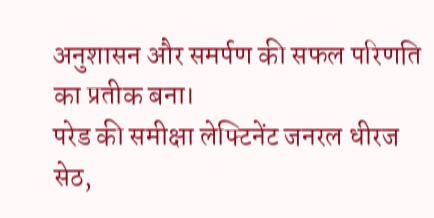अनुशासन और समर्पण की सफल परिणति का प्रतीक बना।
परेड की समीक्षा लेफ्टिनेंट जनरल धीरज सेठ,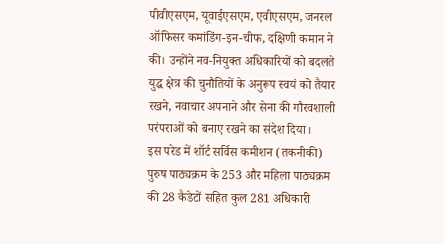पीवीएसएम, यूवाईएसएम, एवीएसएम, जनरल ऑफिसर कमांडिंग-इन-चीफ, दक्षिणी कमान ने की। उन्होंने नव-नियुक्त अधिकारियों को बदलते युद्ध क्षेत्र की चुनौतियों के अनुरूप स्वयं को तैयार रखने, नवाचार अपनाने और सेना की गौरवशाली परंपराओं को बनाए रखने का संदेश दिया।
इस परेड में शॉर्ट सर्विस कमीशन (तकनीकी) पुरुष पाठ्यक्रम के 253 और महिला पाठ्यक्रम की 28 कैडेटों सहित कुल 281 अधिकारी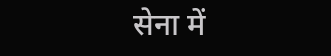सेना में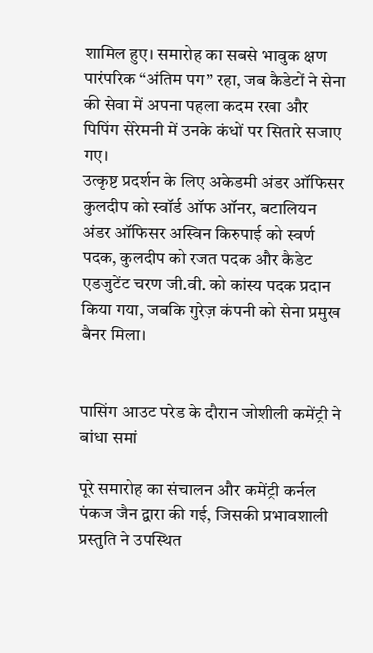शामिल हुए। समारोह का सबसे भावुक क्षण पारंपरिक “अंतिम पग” रहा, जब कैडेटों ने सेना की सेवा में अपना पहला कदम रखा और पिपिंग सेरेमनी में उनके कंधों पर सितारे सजाए गए।
उत्कृष्ट प्रदर्शन के लिए अकेडमी अंडर ऑफिसर कुलदीप को स्वॉर्ड ऑफ ऑनर, बटालियन अंडर ऑफिसर अस्विन किरुपाई को स्वर्ण पदक, कुलदीप को रजत पदक और कैडेट एडजुटेंट चरण जी.वी. को कांस्य पदक प्रदान किया गया, जबकि गुरेज़ कंपनी को सेना प्रमुख बैनर मिला।


पासिंग आउट परेड के दौरान जोशीली कमेंट्री ने बांधा समां

पूरे समारोह का संचालन और कमेंट्री कर्नल पंकज जैन द्वारा की गई, जिसकी प्रभावशाली प्रस्तुति ने उपस्थित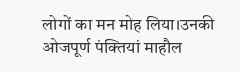लोगों का मन मोह लिया।उनकी ओजपूर्ण पंक्तियां माहौल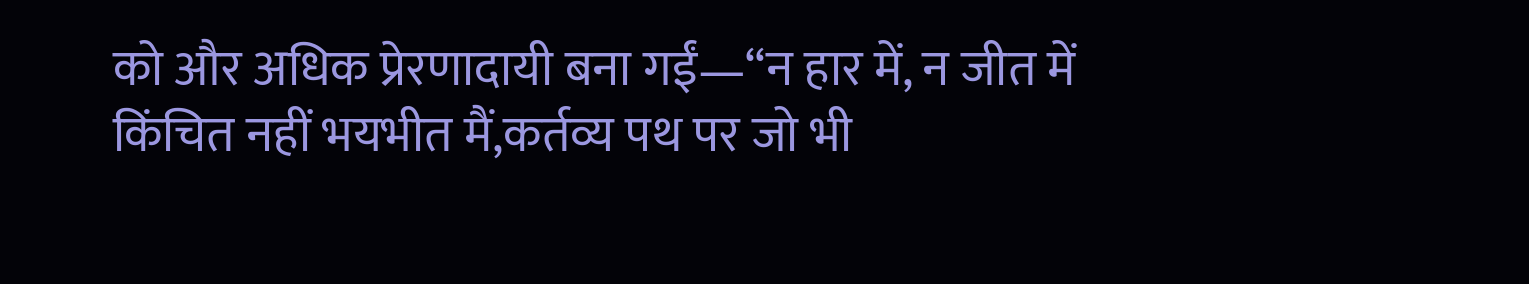को और अधिक प्रेरणादायी बना गईं—“न हार में, न जीत में किंचित नहीं भयभीत मैं,कर्तव्य पथ पर जो भी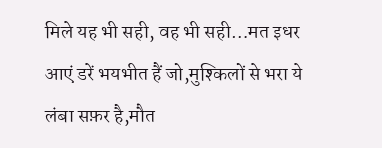मिले यह भी सही, वह भी सही…मत इधर आएं डरें भयभीत हैं जो,मुश्किलों से भरा ये लंबा सफ़र है,मौत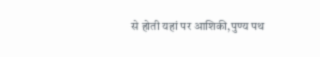से होती यहां पर आशिकी,पुण्य पथ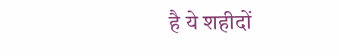है ये शहीदों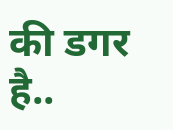की डगर है..